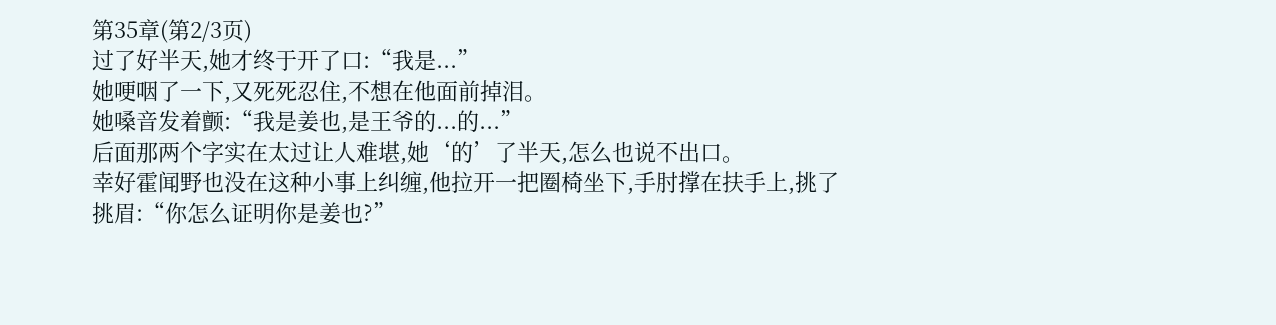第35章(第2/3页)
过了好半天,她才终于开了口:“我是...”
她哽咽了一下,又死死忍住,不想在他面前掉泪。
她嗓音发着颤:“我是姜也,是王爷的...的...”
后面那两个字实在太过让人难堪,她‘的’了半天,怎么也说不出口。
幸好霍闻野也没在这种小事上纠缠,他拉开一把圈椅坐下,手肘撑在扶手上,挑了挑眉:“你怎么证明你是姜也?”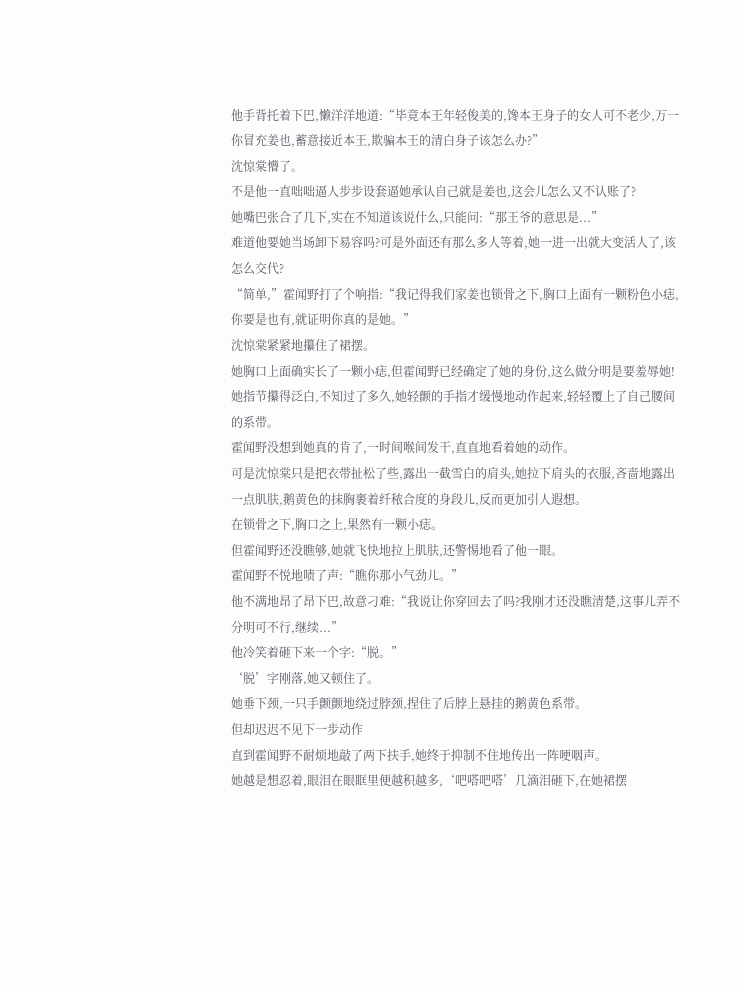他手背托着下巴,懒洋洋地道:“毕竟本王年轻俊美的,馋本王身子的女人可不老少,万一你冒充姜也,蓄意接近本王,欺骗本王的清白身子该怎么办?”
沈惊棠懵了。
不是他一直咄咄逼人步步设套逼她承认自己就是姜也,这会儿怎么又不认账了?
她嘴巴张合了几下,实在不知道该说什么,只能问:“那王爷的意思是...”
难道他要她当场卸下易容吗?可是外面还有那么多人等着,她一进一出就大变活人了,该怎么交代?
“简单,”霍闻野打了个响指:“我记得我们家姜也锁骨之下,胸口上面有一颗粉色小痣,你要是也有,就证明你真的是她。”
沈惊棠紧紧地攥住了裙摆。
她胸口上面确实长了一颗小痣,但霍闻野已经确定了她的身份,这么做分明是要羞辱她!
她指节攥得泛白,不知过了多久,她轻颤的手指才缓慢地动作起来,轻轻覆上了自己腰间的系带。
霍闻野没想到她真的肯了,一时间喉间发干,直直地看着她的动作。
可是沈惊棠只是把衣带扯松了些,露出一截雪白的肩头,她拉下肩头的衣服,吝啬地露出一点肌肤,鹅黄色的抹胸裹着纤秾合度的身段儿,反而更加引人遐想。
在锁骨之下,胸口之上,果然有一颗小痣。
但霍闻野还没瞧够,她就飞快地拉上肌肤,还警惕地看了他一眼。
霍闻野不悦地啧了声:“瞧你那小气劲儿。”
他不满地昂了昂下巴,故意刁难:“我说让你穿回去了吗?我刚才还没瞧清楚,这事儿弄不分明可不行,继续...”
他冷笑着砸下来一个字:“脱。”
‘脱’字刚落,她又顿住了。
她垂下颈,一只手颤颤地绕过脖颈,捏住了后脖上悬挂的鹅黄色系带。
但却迟迟不见下一步动作
直到霍闻野不耐烦地敲了两下扶手,她终于抑制不住地传出一阵哽咽声。
她越是想忍着,眼泪在眼眶里便越积越多,‘吧嗒吧嗒’几滴泪砸下,在她裙摆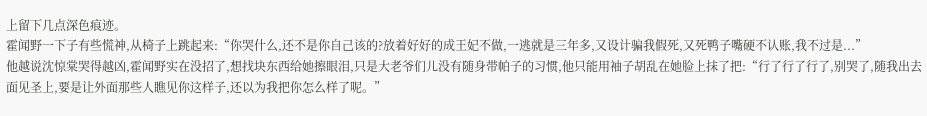上留下几点深色痕迹。
霍闻野一下子有些慌神,从椅子上跳起来:“你哭什么,还不是你自己该的?放着好好的成王妃不做,一逃就是三年多,又设计骗我假死,又死鸭子嘴硬不认账,我不过是...”
他越说沈惊棠哭得越凶,霍闻野实在没招了,想找块东西给她擦眼泪,只是大老爷们儿没有随身带帕子的习惯,他只能用袖子胡乱在她脸上抹了把:“行了行了行了,别哭了,随我出去面见圣上,要是让外面那些人瞧见你这样子,还以为我把你怎么样了呢。”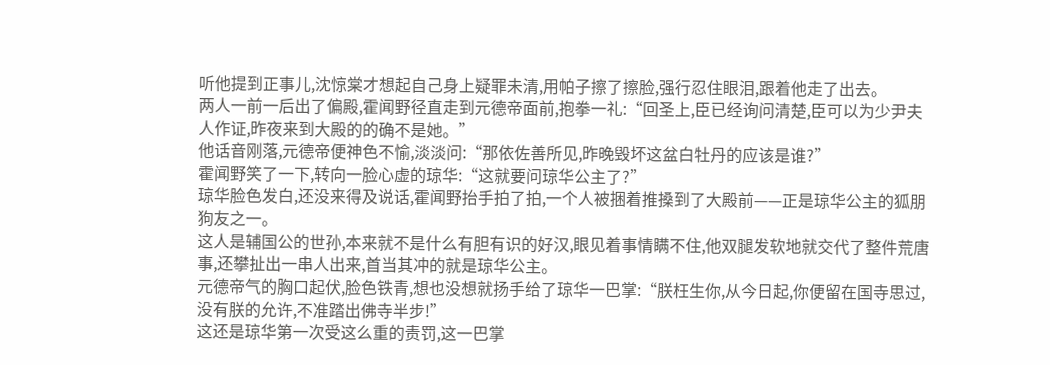听他提到正事儿,沈惊棠才想起自己身上疑罪未清,用帕子擦了擦脸,强行忍住眼泪,跟着他走了出去。
两人一前一后出了偏殿,霍闻野径直走到元德帝面前,抱拳一礼:“回圣上,臣已经询问清楚,臣可以为少尹夫人作证,昨夜来到大殿的的确不是她。”
他话音刚落,元德帝便神色不愉,淡淡问:“那依佐善所见,昨晚毁坏这盆白牡丹的应该是谁?”
霍闻野笑了一下,转向一脸心虚的琼华:“这就要问琼华公主了?”
琼华脸色发白,还没来得及说话,霍闻野抬手拍了拍,一个人被捆着推搡到了大殿前——正是琼华公主的狐朋狗友之一。
这人是辅国公的世孙,本来就不是什么有胆有识的好汉,眼见着事情瞒不住,他双腿发软地就交代了整件荒唐事,还攀扯出一串人出来,首当其冲的就是琼华公主。
元德帝气的胸口起伏,脸色铁青,想也没想就扬手给了琼华一巴掌:“朕枉生你,从今日起,你便留在国寺思过,没有朕的允许,不准踏出佛寺半步!”
这还是琼华第一次受这么重的责罚,这一巴掌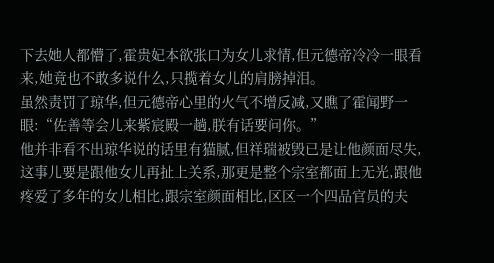下去她人都懵了,霍贵妃本欲张口为女儿求情,但元德帝冷冷一眼看来,她竟也不敢多说什么,只揽着女儿的肩膀掉泪。
虽然责罚了琼华,但元德帝心里的火气不增反减,又瞧了霍闻野一眼:“佐善等会儿来紫宸殿一趟,朕有话要问你。”
他并非看不出琼华说的话里有猫腻,但祥瑞被毁已是让他颜面尽失,这事儿要是跟他女儿再扯上关系,那更是整个宗室都面上无光,跟他疼爱了多年的女儿相比,跟宗室颜面相比,区区一个四品官员的夫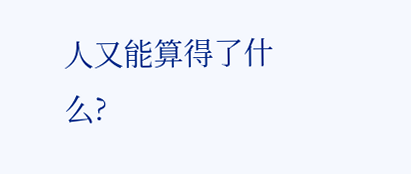人又能算得了什么?